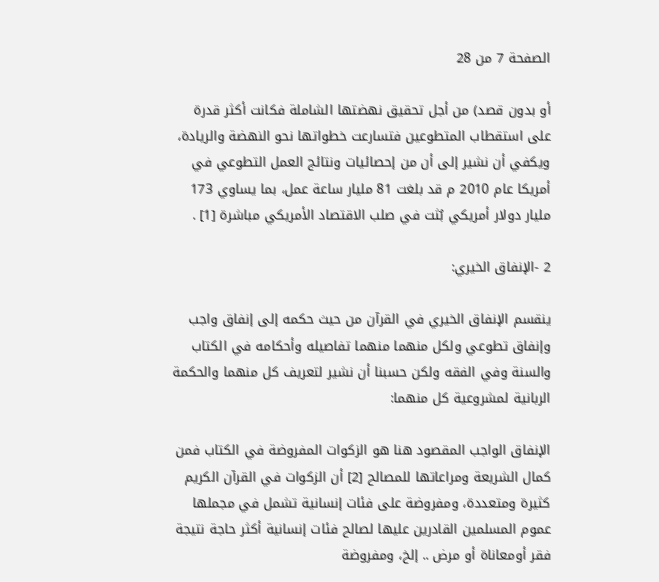الصفحة 7 من 28

أو بدون قصد) من أجل تحقيق نهضتها الشاملة فكانت أكثر قدرة على استقطاب المتطوعين فتسارعت خطواتها نحو النهضة والريادة، ويكفي أن نشير إلى أن من إحصائيات ونتائج العمل التطوعي في أمريكا عام 2010 م قد بلغت 81 مليار ساعة عمل، بما يساوي 173 مليار دولار أمريكي بُثت في صلب الاقتصاد الأمريكي مباشرة [1] .

2 -الإنفاق الخيري:

ينقسم الإنفاق الخيري في القرآن من حيث حكمه إلى إنفاق واجب وإنفاق تطوعي ولكل منهما منهما تفاصيله وأحكامه في الكتاب والسنة وفي الفقه ولكن حسبنا أن نشير لتعريف كل منهما والحكمة الربانية لمشروعية كل منهما:

الإنفاق الواجب المقصود هنا هو الزكوات المفروضة في الكتاب فمن كمال الشريعة ومراعاتها للمصالح [2] أن الزكوات في القرآن الكريم كثيرة ومتعددة، ومفروضة على فئات إنسانية تشمل في مجملها عموم المسلمين القادرين عليها لصالح فئات إنسانية أكثر حاجة نتيجة فقر أومعاناة أو مرض .. إلخ، ومفروضة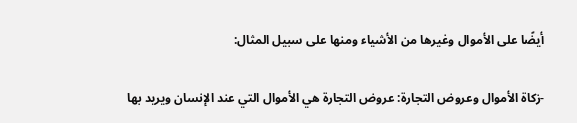أيضًا على الأموال وغيرها من الأشياء ومنها على سبيل المثال:

-زكاة الأموال وعروض التجارة: عروض التجارة هي الأموال التي عند الإنسان ويريد بها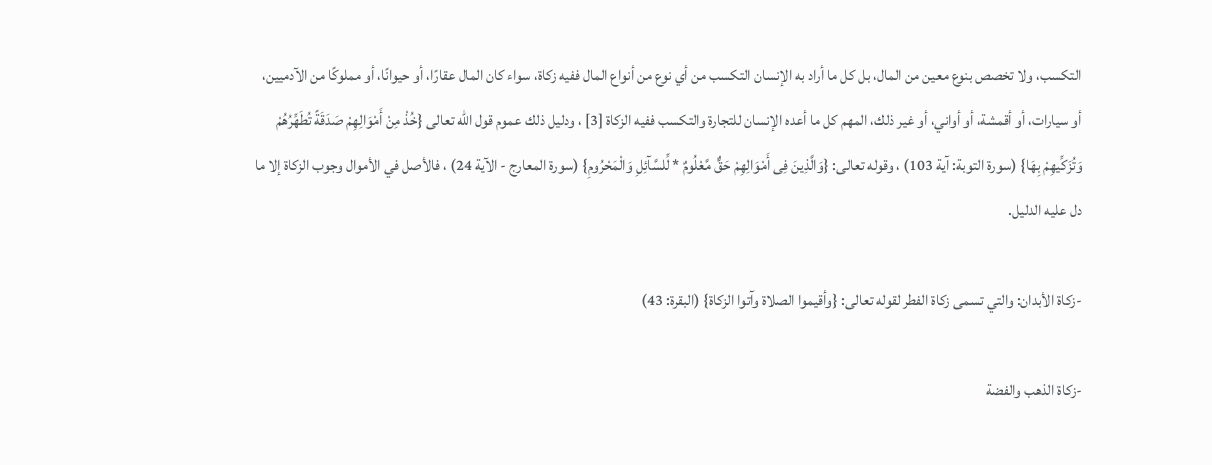التكسب، ولا تخصص بنوع معين من المال، بل كل ما أراد به الإنسان التكسب من أي نوع من أنواع المال ففيه زكاة، سواء كان المال عقارًا، أو حيوانًا، أو مملوكًا من الآدميين، أو سيارات، أو أقمشة، أو أواني، أو غير ذلك، المهم كل ما أعده الإنسان للتجارة والتكسب ففيه الزكاة [3] ، ودليل ذلك عموم قول الله تعالى {خُذْ مِنْ أَمْوَالِهِمْ صَدَقَةً تُطَهِّرُهُمْ وَتُزَكِّيهِمْ بِهَا} (سورة التوبة: آية 103) ، وقوله تعالى: {وَالَّذِينَ فِى أَمْوَالِهِمْ حَقٌّ مَّعْلُومٌ * لِّلسَّآئِلِ وَالْمَحْرُومِ} (سورة المعارج - الآية 24) ، فالأصل في الأموال وجوب الزكاة إلا ما دل عليه الدليل.

-زكاة الأبدان: والتي تسمى زكاة الفطر لقوله تعالى: {وأقيموا الصلاة وآتوا الزكاة} (البقرة: 43)

-زكاة الذهب والفضة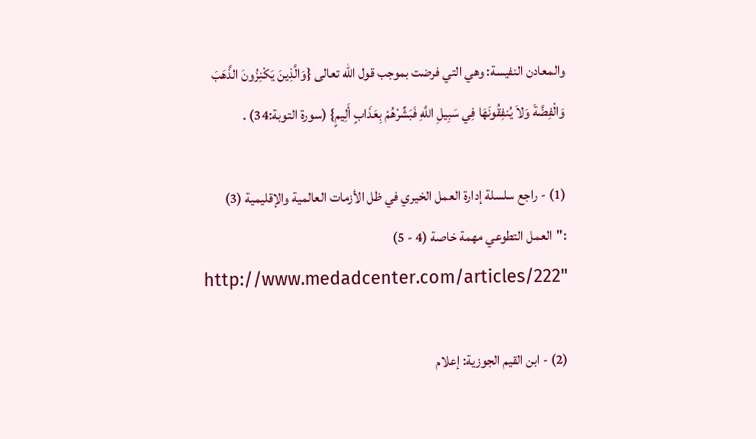والمعادن النفيسة: وهي التي فرضت بموجب قول الله تعالى {وَالَّذِينَ يَكْنِزُونَ الذَّهَبَ وَالْفِضَّةَ وَلاَ يُنفِقُونَهَا فِي سَبِيلِ اللَّهِ فَبَشِّرْهُمْ بِعَذَابٍ أَلِيمٍ} (سورة التوبة:34) .

(1) - راجع سلسلة إدارة العمل الخيري في ظل الأزمات العالمية والإقليمية (3) :"العمل التطوعي مهمة خاصة (4 - 5) "http://www.medadcenter.com/articles/222

(2) - ابن القيم الجوزية: إعلام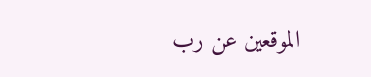الموقعين عن رب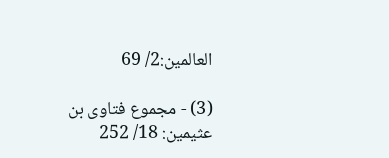العالمين:2/ 69

(3) - مجموع فتاوى بن عثيمين: 18/ 252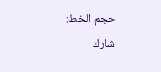حجم الخط:
شارك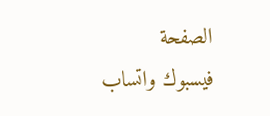الصفحة
فيسبوك واتساب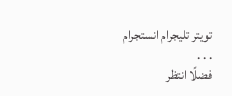تويتر تليجرام انستجرام
. . .
فضلًا انتظر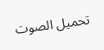تحميل الصوت